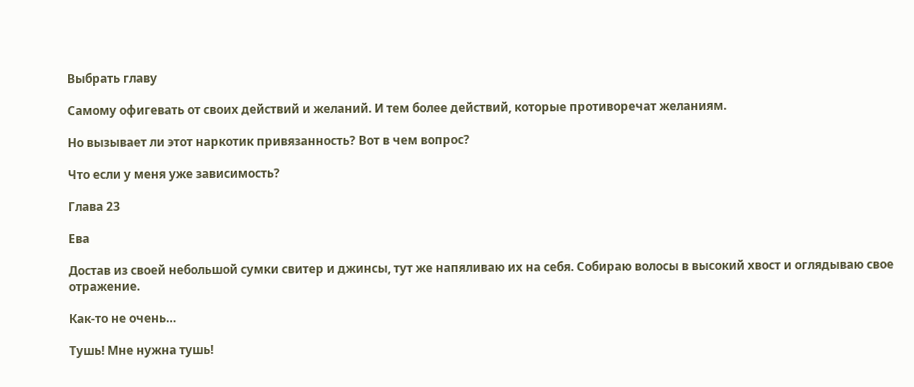Выбрать главу

Самому офигевать от своих действий и желаний. И тем более действий, которые противоречат желаниям.

Но вызывает ли этот наркотик привязанность? Вот в чем вопрос?

Что если у меня уже зависимость?

Глава 23

Ева

Достав из своей небольшой сумки свитер и джинсы, тут же напяливаю их на себя. Собираю волосы в высокий хвост и оглядываю свое отражение.

Как-то не очень…

Тушь! Мне нужна тушь!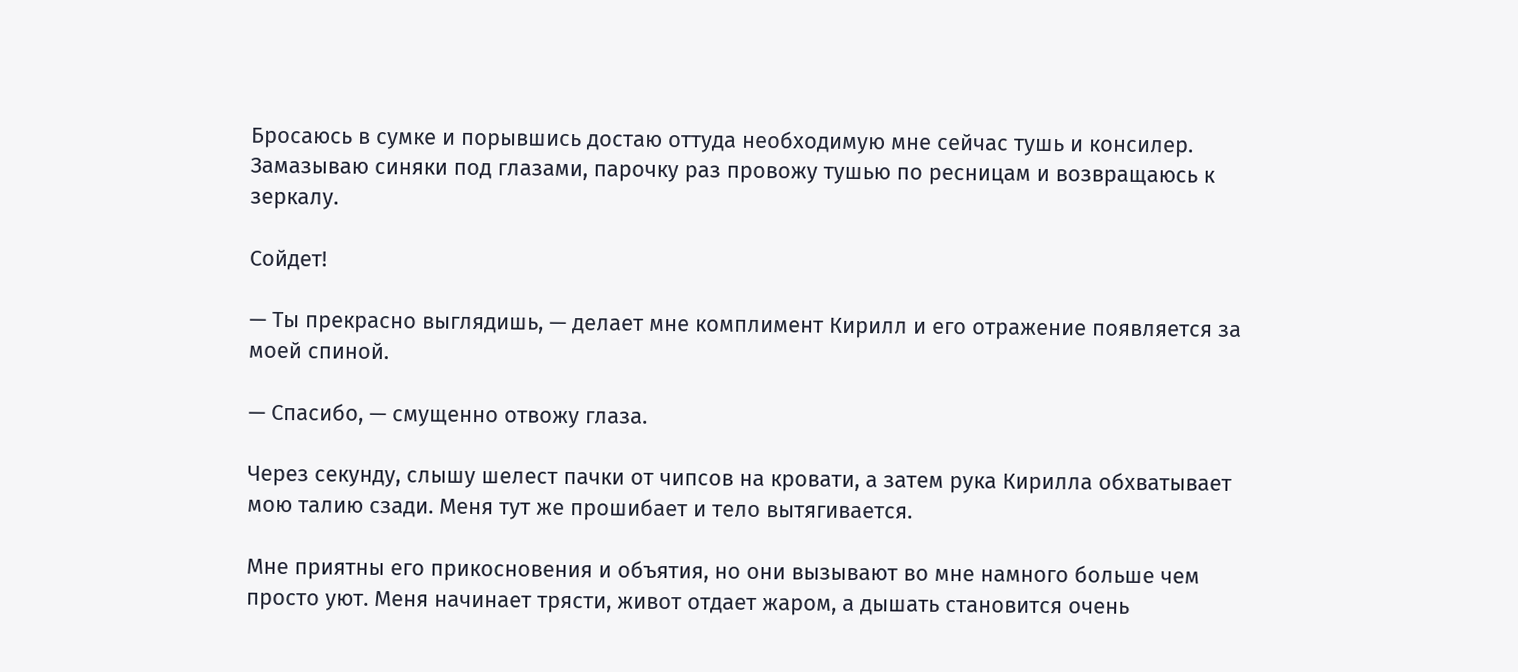Бросаюсь в сумке и порывшись достаю оттуда необходимую мне сейчас тушь и консилер. Замазываю синяки под глазами, парочку раз провожу тушью по ресницам и возвращаюсь к зеркалу.

Сойдет!

— Ты прекрасно выглядишь, — делает мне комплимент Кирилл и его отражение появляется за моей спиной.

— Спасибо, — смущенно отвожу глаза.

Через секунду, слышу шелест пачки от чипсов на кровати, а затем рука Кирилла обхватывает мою талию сзади. Меня тут же прошибает и тело вытягивается.

Мне приятны его прикосновения и объятия, но они вызывают во мне намного больше чем просто уют. Меня начинает трясти, живот отдает жаром, а дышать становится очень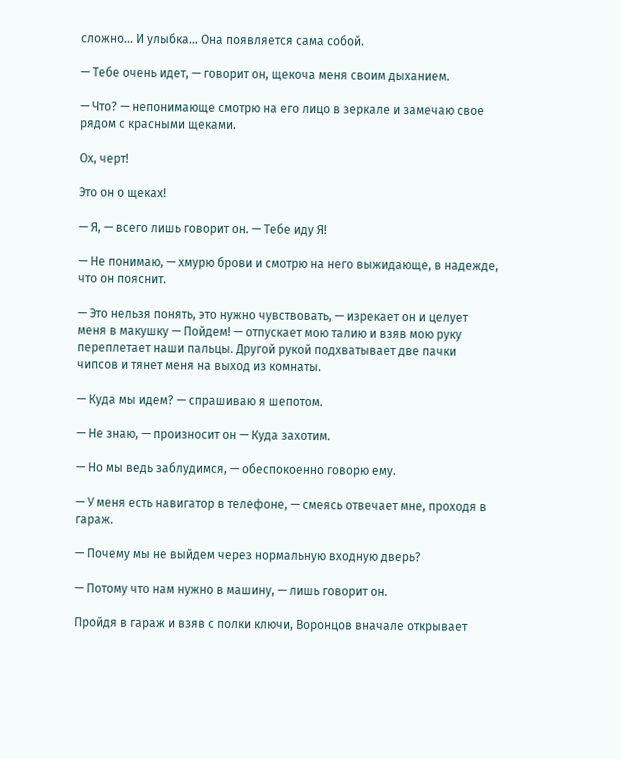сложно… И улыбка… Она появляется сама собой.

— Тебе очень идет, — говорит он, щекоча меня своим дыханием.

— Что? — непонимающе смотрю на его лицо в зеркале и замечаю свое рядом с красными щеками.

Ох, черт!

Это он о щеках!

— Я, — всего лишь говорит он. — Тебе иду Я!

— Не понимаю, — хмурю брови и смотрю на него выжидающе, в надежде, что он пояснит.

— Это нельзя понять, это нужно чувствовать, — изрекает он и целует меня в макушку — Пойдем! — отпускает мою талию и взяв мою руку переплетает наши пальцы. Другой рукой подхватывает две пачки чипсов и тянет меня на выход из комнаты.

— Куда мы идем? — спрашиваю я шепотом.

— Не знаю, — произносит он — Куда захотим.

— Но мы ведь заблудимся, — обеспокоенно говорю ему.

— У меня есть навигатор в телефоне, — смеясь отвечает мне, проходя в гараж.

— Почему мы не выйдем через нормальную входную дверь?

— Потому что нам нужно в машину, — лишь говорит он.

Пройдя в гараж и взяв с полки ключи, Воронцов вначале открывает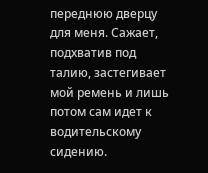переднюю дверцу для меня. Сажает, подхватив под талию, застегивает мой ремень и лишь потом сам идет к водительскому сидению.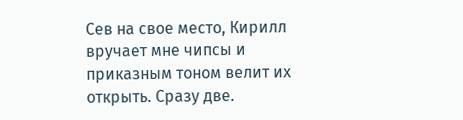Сев на свое место, Кирилл вручает мне чипсы и приказным тоном велит их открыть. Сразу две.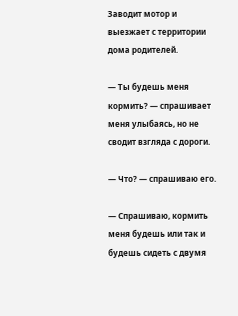Заводит мотор и выезжает с территории дома родителей.

— Ты будешь меня кормить? — спрашивает меня улыбаясь, но не сводит взгляда с дороги.

— Что? — спрашиваю его.

— Спрашиваю, кормить меня будешь или так и будешь сидеть с двумя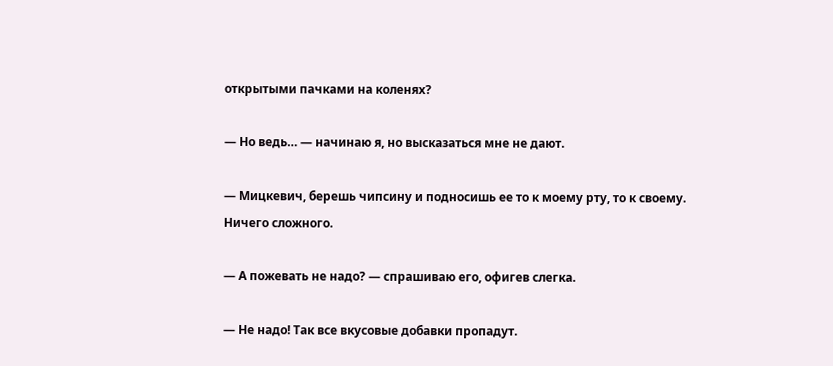открытыми пачками на коленях?

— Но ведь… — начинаю я, но высказаться мне не дают.

— Мицкевич, берешь чипсину и подносишь ее то к моему рту, то к своему. Ничего сложного.

— А пожевать не надо? — спрашиваю его, офигев слегка.

— Не надо! Так все вкусовые добавки пропадут.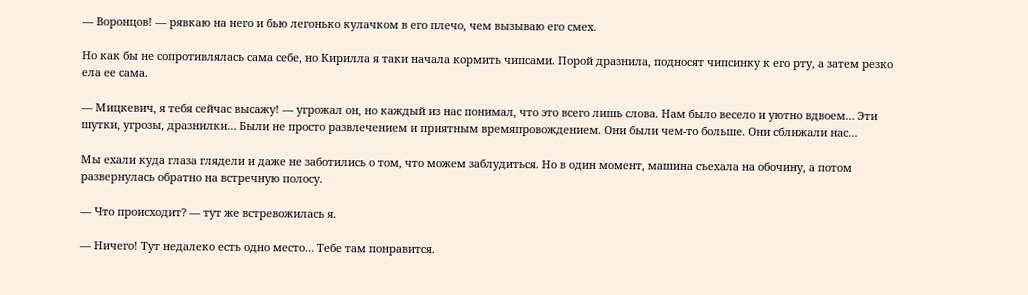— Воронцов! — рявкаю на него и бью легонько кулачком в его плечо, чем вызываю его смех.

Но как бы не сопротивлялась сама себе, но Кирилла я таки начала кормить чипсами. Порой дразнила, подносят чипсинку к его рту, а затем резко ела ее сама.

— Мицкевич, я тебя сейчас высажу! — угрожал он, но каждый из нас понимал, что это всего лишь слова. Нам было весело и уютно вдвоем… Эти шутки, угрозы, дразнилки… Были не просто развлечением и приятным времяпровождением. Они были чем-то больше. Они сближали нас…

Мы ехали куда глаза глядели и даже не заботились о том, что можем заблудиться. Но в один момент, машина съехала на обочину, а потом развернулась обратно на встречную полосу.

— Что происходит? — тут же встревожилась я.

— Ничего! Тут недалеко есть одно место… Тебе там понравится.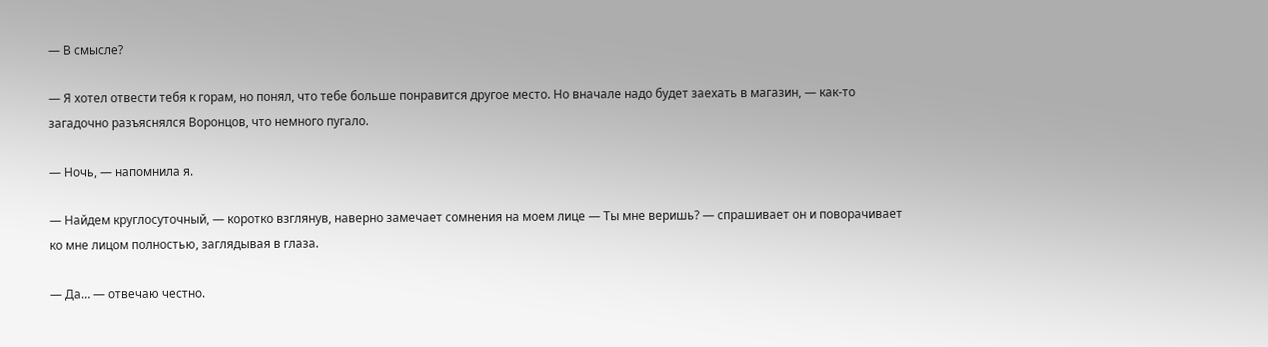— В смысле?

— Я хотел отвести тебя к горам, но понял, что тебе больше понравится другое место. Но вначале надо будет заехать в магазин, — как-то загадочно разъяснялся Воронцов, что немного пугало.

— Ночь, — напомнила я.

— Найдем круглосуточный, — коротко взглянув, наверно замечает сомнения на моем лице — Ты мне веришь? — спрашивает он и поворачивает ко мне лицом полностью, заглядывая в глаза.

— Да… — отвечаю честно.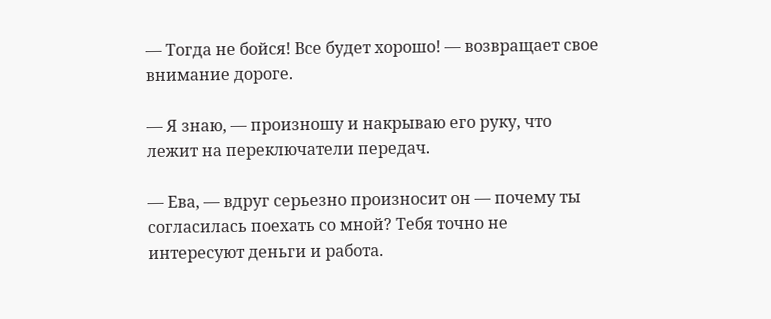— Тогда не бойся! Все будет хорошо! — возвращает свое внимание дороге.

— Я знаю, — произношу и накрываю его руку, что лежит на переключатели передач.

— Ева, — вдруг серьезно произносит он — почему ты согласилась поехать со мной? Тебя точно не интересуют деньги и работа.